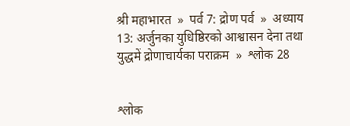श्री महाभारत  »  पर्व 7: द्रोण पर्व  »  अध्याय 13: अर्जुनका युधिष्ठिरको आश्वासन देना तथा युद्धमें द्रोणाचार्यका पराक्रम  »  श्लोक 28


श्लोक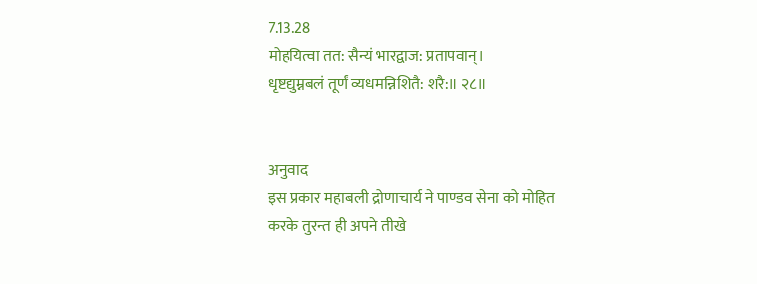7.13.28
मोहयित्वा तत: सैन्यं भारद्वाज: प्रतापवान्।
धृष्टद्युम्नबलं तूर्णं व्यधमन्निशितै: शरै:॥ २८॥


अनुवाद
इस प्रकार महाबली द्रोणाचार्य ने पाण्डव सेना को मोहित करके तुरन्त ही अपने तीखे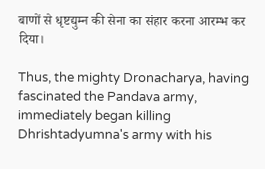बाणों से धृष्टद्युम्न की सेना का संहार करना आरम्भ कर दिया।

Thus, the mighty Dronacharya, having fascinated the Pandava army, immediately began killing Dhrishtadyumna's army with his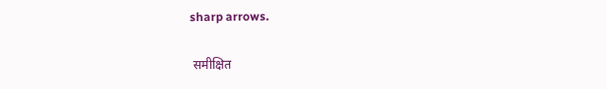sharp arrows.

 समीक्षित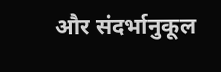और संदर्भानुकूल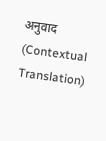अनुवाद (Contextual Translation)